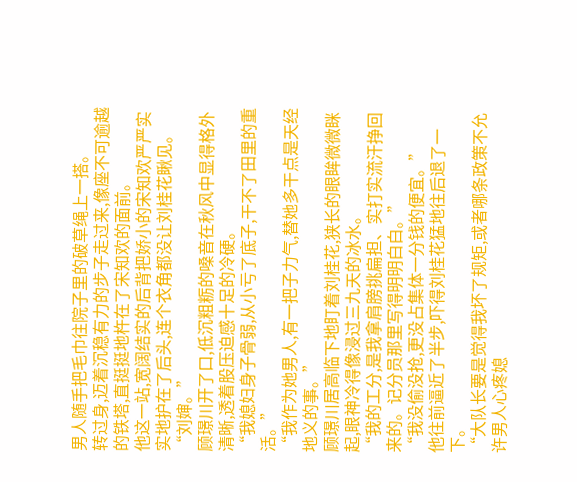男人随手把毛巾往院子里的破草绳上一搭。
转过身,迈着沉稳有力的步子走过来,像座不可逾越的铁塔,直挺挺地杵在了宋知欢的面前。
他这一站,宽阔结实的后背把娇小的宋知欢严严实实地护在了后头,连个衣角都没让刘桂花瞅见。
“刘婶。”
顾璟川开了口,低沉粗粝的嗓音在秋风中显得格外清晰,透着股压迫感十足的冷硬。
“我媳妇身子骨弱,从小亏了底子,干不了田里的重活。”
“我作为她男人,有一把子力气,替她多干点是天经地义的事。”
顾璟川居高临下地盯着刘桂花,狭长的眼眸微微眯起,眼神冷得像浸过三九天的冰水。
“我的工分,是我拿肩膀挑扁担、实打实流汗挣回来的。记分员那里写得明明白白。”
“我没偷没抢,更没占集体一分钱的便宜。”
他往前逼近了半步,吓得刘桂花猛地往后退了一下。
“大队长要是觉得我坏了规矩,或者哪条政策不允许男人心疼媳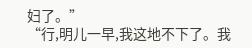妇了。”
“行,明儿一早,我这地不下了。我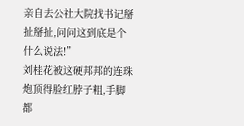亲自去公社大院找书记掰扯掰扯,问问这到底是个什么说法!”
刘桂花被这硬邦邦的连珠炮顶得脸红脖子粗,手脚都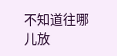不知道往哪儿放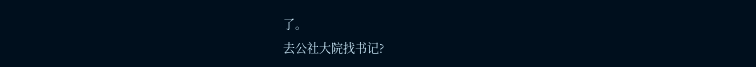了。
去公社大院找书记?